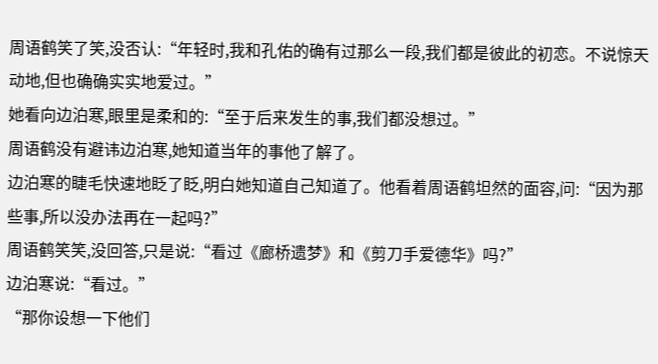周语鹤笑了笑,没否认:“年轻时,我和孔佑的确有过那么一段,我们都是彼此的初恋。不说惊天动地,但也确确实实地爱过。”
她看向边泊寒,眼里是柔和的:“至于后来发生的事,我们都没想过。”
周语鹤没有避讳边泊寒,她知道当年的事他了解了。
边泊寒的睫毛快速地眨了眨,明白她知道自己知道了。他看着周语鹤坦然的面容,问:“因为那些事,所以没办法再在一起吗?”
周语鹤笑笑,没回答,只是说:“看过《廊桥遗梦》和《剪刀手爱德华》吗?”
边泊寒说:“看过。”
“那你设想一下他们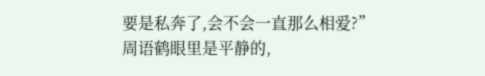要是私奔了,会不会一直那么相爱?”周语鹤眼里是平静的,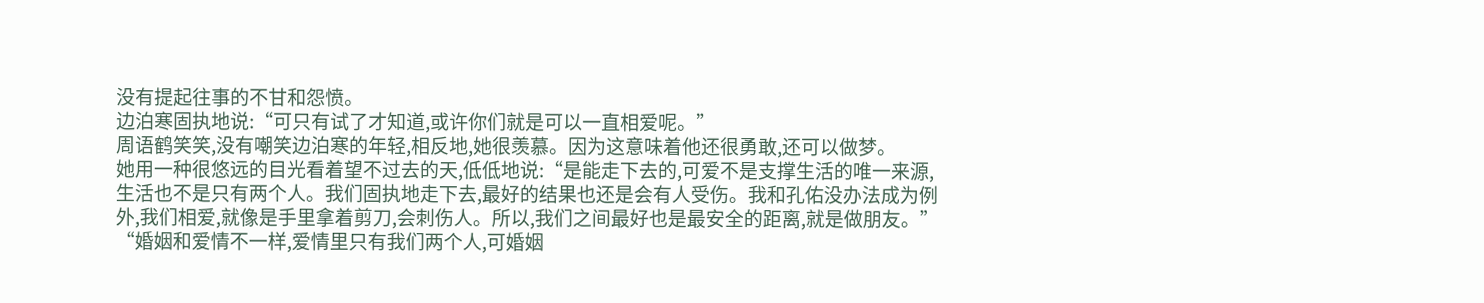没有提起往事的不甘和怨愤。
边泊寒固执地说:“可只有试了才知道,或许你们就是可以一直相爱呢。”
周语鹤笑笑,没有嘲笑边泊寒的年轻,相反地,她很羡慕。因为这意味着他还很勇敢,还可以做梦。
她用一种很悠远的目光看着望不过去的天,低低地说:“是能走下去的,可爱不是支撑生活的唯一来源,生活也不是只有两个人。我们固执地走下去,最好的结果也还是会有人受伤。我和孔佑没办法成为例外,我们相爱,就像是手里拿着剪刀,会刺伤人。所以,我们之间最好也是最安全的距离,就是做朋友。”
“婚姻和爱情不一样,爱情里只有我们两个人,可婚姻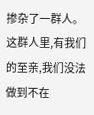掺杂了一群人。这群人里,有我们的至亲,我们没法做到不在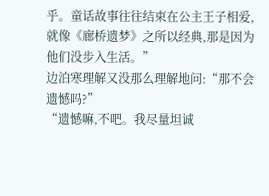乎。童话故事往往结束在公主王子相爱,就像《廊桥遗梦》之所以经典,那是因为他们没步入生活。”
边泊寒理解又没那么理解地问:“那不会遗憾吗?”
“遗憾嘛,不吧。我尽量坦诚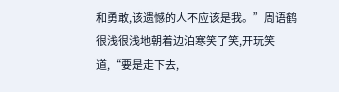和勇敢,该遗憾的人不应该是我。”周语鹤很浅很浅地朝着边泊寒笑了笑,开玩笑道,“要是走下去,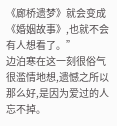《廊桥遗梦》就会变成《婚姻故事》,也就不会有人想看了。”
边泊寒在这一刻很俗气很滥情地想,遗憾之所以那么好,是因为爱过的人忘不掉。